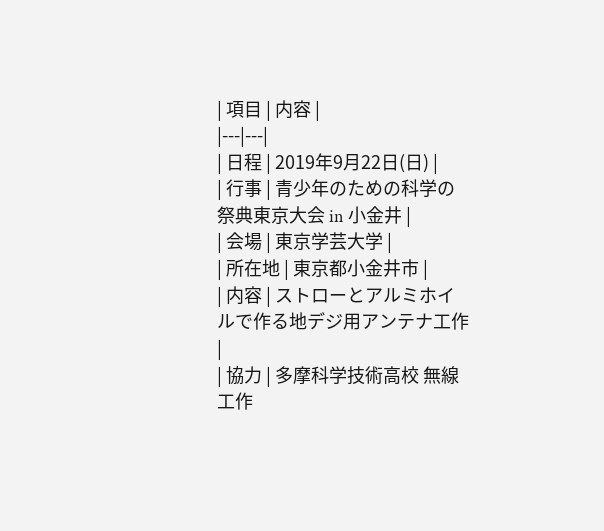| 項目 | 内容 |
|---|---|
| 日程 | 2019年9月22日(日) |
| 行事 | 青少年のための科学の祭典東京大会 in 小金井 |
| 会場 | 東京学芸大学 |
| 所在地 | 東京都小金井市 |
| 内容 | ストローとアルミホイルで作る地デジ用アンテナ工作 |
| 協力 | 多摩科学技術高校 無線工作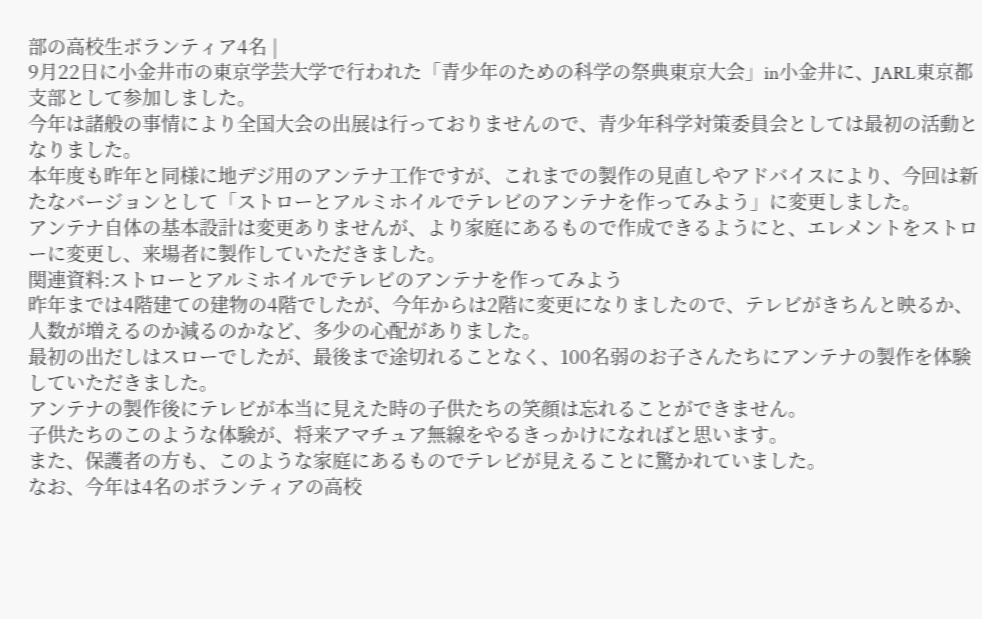部の高校生ボランティア4名 |
9月22日に小金井市の東京学芸大学で行われた「青少年のための科学の祭典東京大会」in小金井に、JARL東京都支部として参加しました。
今年は諸般の事情により全国大会の出展は行っておりませんので、青少年科学対策委員会としては最初の活動となりました。
本年度も昨年と同様に地デジ用のアンテナ工作ですが、これまでの製作の見直しやアドバイスにより、今回は新たなバージョンとして「ストローとアルミホイルでテレビのアンテナを作ってみよう」に変更しました。
アンテナ自体の基本設計は変更ありませんが、より家庭にあるもので作成できるようにと、エレメントをストローに変更し、来場者に製作していただきました。
関連資料:ストローとアルミホイルでテレビのアンテナを作ってみよう
昨年までは4階建ての建物の4階でしたが、今年からは2階に変更になりましたので、テレビがきちんと映るか、人数が増えるのか減るのかなど、多少の心配がありました。
最初の出だしはスローでしたが、最後まで途切れることなく、100名弱のお子さんたちにアンテナの製作を体験していただきました。
アンテナの製作後にテレビが本当に見えた時の子供たちの笑顔は忘れることができません。
子供たちのこのような体験が、将来アマチュア無線をやるきっかけになればと思います。
また、保護者の方も、このような家庭にあるものでテレビが見えることに驚かれていました。
なお、今年は4名のボランティアの高校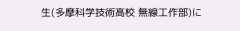生(多摩科学技術高校 無線工作部)に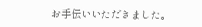お手伝いいただきました。